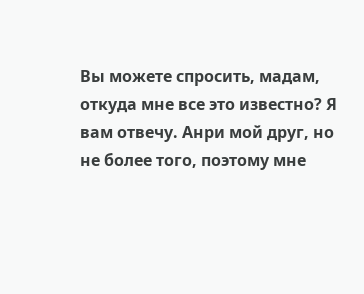Вы можете спросить, мадам, откуда мне все это известно? Я вам отвечу. Анри мой друг, но не более того, поэтому мне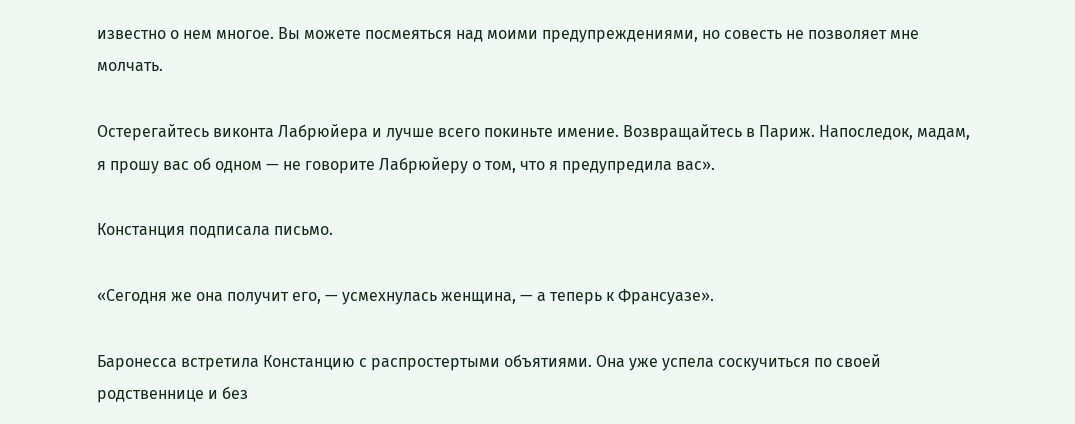известно о нем многое. Вы можете посмеяться над моими предупреждениями, но совесть не позволяет мне молчать.

Остерегайтесь виконта Лабрюйера и лучше всего покиньте имение. Возвращайтесь в Париж. Напоследок, мадам, я прошу вас об одном — не говорите Лабрюйеру о том, что я предупредила вас».

Констанция подписала письмо.

«Сегодня же она получит его, — усмехнулась женщина, — а теперь к Франсуазе».

Баронесса встретила Констанцию с распростертыми объятиями. Она уже успела соскучиться по своей родственнице и без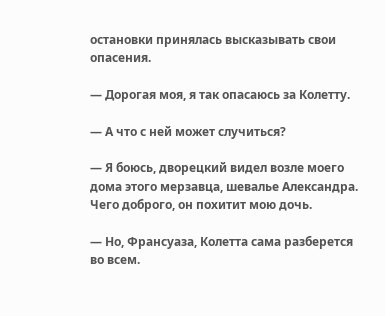остановки принялась высказывать свои опасения.

— Дорогая моя, я так опасаюсь за Колетту.

— А что с ней может случиться?

— Я боюсь, дворецкий видел возле моего дома этого мерзавца, шевалье Александра. Чего доброго, он похитит мою дочь.

— Но, Франсуаза, Колетта сама разберется во всем.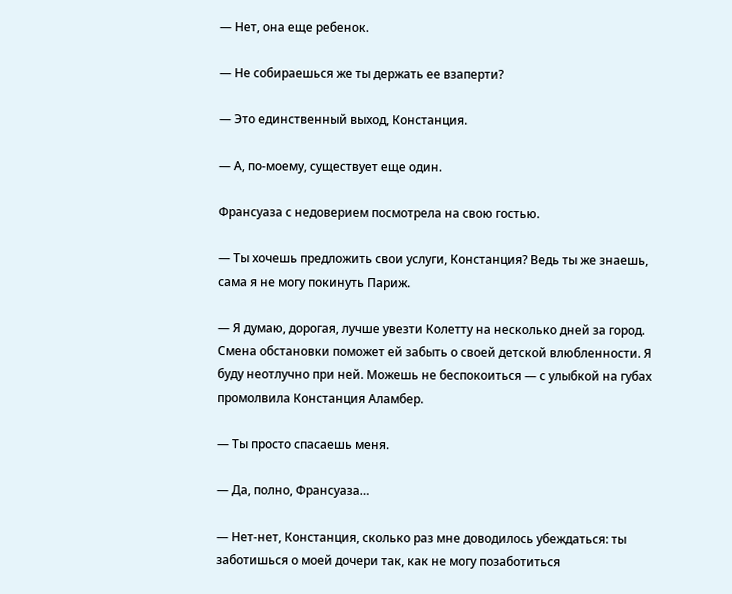— Нет, она еще ребенок.

— Не собираешься же ты держать ее взаперти?

— Это единственный выход, Констанция.

— А, по-моему, существует еще один.

Франсуаза с недоверием посмотрела на свою гостью.

— Ты хочешь предложить свои услуги, Констанция? Ведь ты же знаешь, сама я не могу покинуть Париж.

— Я думаю, дорогая, лучше увезти Колетту на несколько дней за город. Смена обстановки поможет ей забыть о своей детской влюбленности. Я буду неотлучно при ней. Можешь не беспокоиться — с улыбкой на губах промолвила Констанция Аламбер.

— Ты просто спасаешь меня.

— Да, полно, Франсуаза…

— Нет-нет, Констанция, сколько раз мне доводилось убеждаться: ты заботишься о моей дочери так, как не могу позаботиться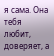я сама. Она тебя любит, доверяет, а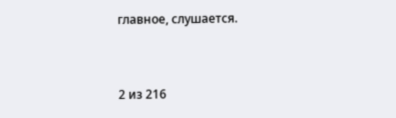главное, слушается.



2 из 216